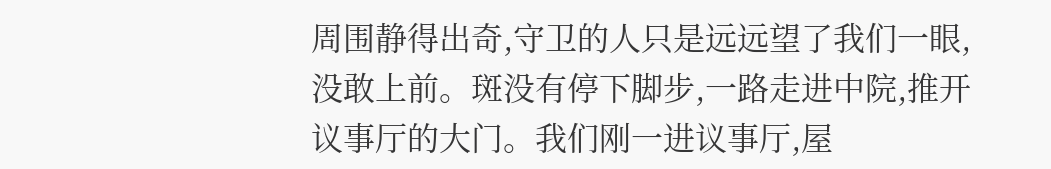周围静得出奇,守卫的人只是远远望了我们一眼,没敢上前。斑没有停下脚步,一路走进中院,推开议事厅的大门。我们刚一进议事厅,屋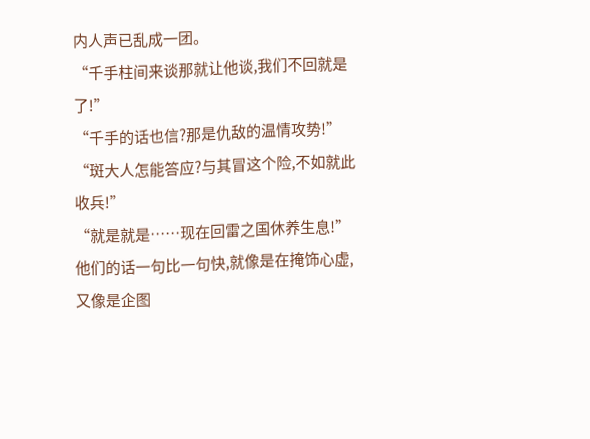内人声已乱成一团。
“千手柱间来谈那就让他谈,我们不回就是了!”
“千手的话也信?那是仇敌的温情攻势!”
“斑大人怎能答应?与其冒这个险,不如就此收兵!”
“就是就是……现在回雷之国休养生息!”
他们的话一句比一句快,就像是在掩饰心虚,又像是企图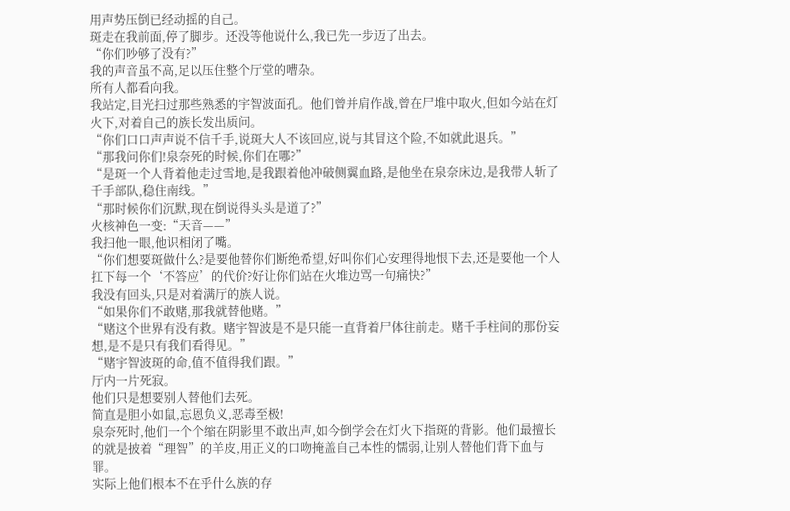用声势压倒已经动摇的自己。
斑走在我前面,停了脚步。还没等他说什么,我已先一步迈了出去。
“你们吵够了没有?”
我的声音虽不高,足以压住整个厅堂的嘈杂。
所有人都看向我。
我站定,目光扫过那些熟悉的宇智波面孔。他们曾并肩作战,曾在尸堆中取火,但如今站在灯火下,对着自己的族长发出质问。
“你们口口声声说不信千手,说斑大人不该回应,说与其冒这个险,不如就此退兵。”
“那我问你们!泉奈死的时候,你们在哪?”
“是斑一个人背着他走过雪地,是我跟着他冲破侧翼血路,是他坐在泉奈床边,是我带人斩了千手部队,稳住南线。”
“那时候你们沉默,现在倒说得头头是道了?”
火核神色一变:“天音——”
我扫他一眼,他识相闭了嘴。
“你们想要斑做什么?是要他替你们断绝希望,好叫你们心安理得地恨下去,还是要他一个人扛下每一个‘不答应’的代价?好让你们站在火堆边骂一句痛快?”
我没有回头,只是对着满厅的族人说。
“如果你们不敢赌,那我就替他赌。”
“赌这个世界有没有救。赌宇智波是不是只能一直背着尸体往前走。赌千手柱间的那份妄想,是不是只有我们看得见。”
“赌宇智波斑的命,值不值得我们跟。”
厅内一片死寂。
他们只是想要别人替他们去死。
简直是胆小如鼠,忘恩负义,恶毒至极!
泉奈死时,他们一个个缩在阴影里不敢出声,如今倒学会在灯火下指斑的背影。他们最擅长的就是披着“理智”的羊皮,用正义的口吻掩盖自己本性的懦弱,让别人替他们背下血与罪。
实际上他们根本不在乎什么族的存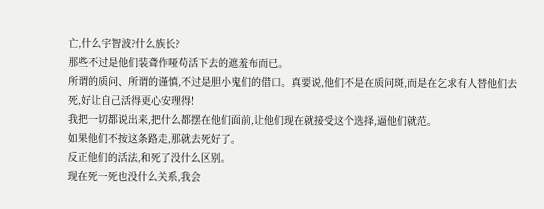亡,什么宇智波?什么族长?
那些不过是他们装聋作哑苟活下去的遮羞布而已。
所谓的质问、所谓的谨慎,不过是胆小鬼们的借口。真要说,他们不是在质问斑,而是在乞求有人替他们去死,好让自己活得更心安理得!
我把一切都说出来,把什么都摆在他们面前,让他们现在就接受这个选择,逼他们就范。
如果他们不按这条路走,那就去死好了。
反正他们的活法,和死了没什么区别。
现在死一死也没什么关系,我会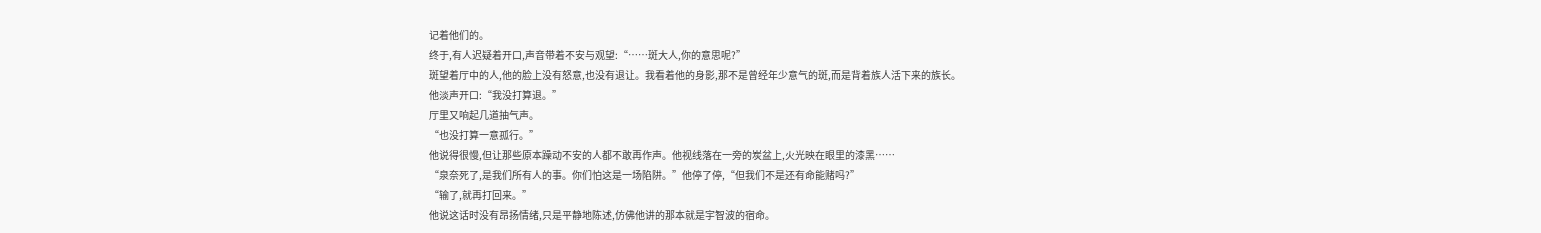记着他们的。
终于,有人迟疑着开口,声音带着不安与观望:“……斑大人,你的意思呢?”
斑望着厅中的人,他的脸上没有怒意,也没有退让。我看着他的身影,那不是曾经年少意气的斑,而是背着族人活下来的族长。
他淡声开口:“我没打算退。”
厅里又响起几道抽气声。
“也没打算一意孤行。”
他说得很慢,但让那些原本躁动不安的人都不敢再作声。他视线落在一旁的炭盆上,火光映在眼里的漆黑……
“泉奈死了,是我们所有人的事。你们怕这是一场陷阱。”他停了停,“但我们不是还有命能赌吗?”
“输了,就再打回来。”
他说这话时没有昂扬情绪,只是平静地陈述,仿佛他讲的那本就是宇智波的宿命。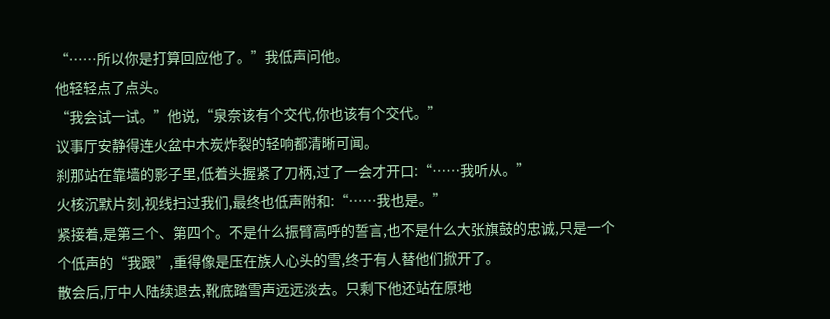“……所以你是打算回应他了。”我低声问他。
他轻轻点了点头。
“我会试一试。”他说,“泉奈该有个交代,你也该有个交代。”
议事厅安静得连火盆中木炭炸裂的轻响都清晰可闻。
刹那站在靠墙的影子里,低着头握紧了刀柄,过了一会才开口:“……我听从。”
火核沉默片刻,视线扫过我们,最终也低声附和:“……我也是。”
紧接着,是第三个、第四个。不是什么振臂高呼的誓言,也不是什么大张旗鼓的忠诚,只是一个个低声的“我跟”,重得像是压在族人心头的雪,终于有人替他们掀开了。
散会后,厅中人陆续退去,靴底踏雪声远远淡去。只剩下他还站在原地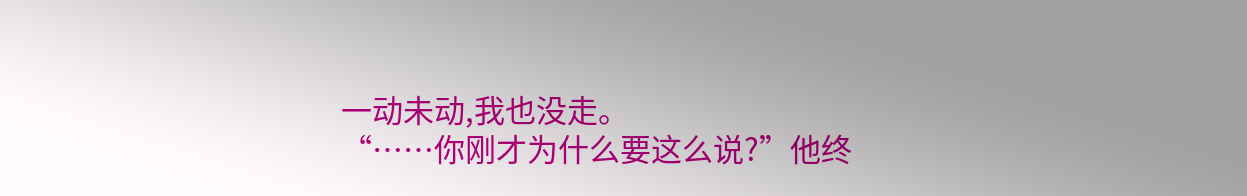一动未动,我也没走。
“……你刚才为什么要这么说?”他终